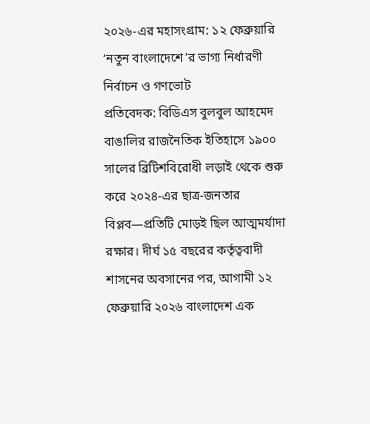২০২৬-এর মহাসংগ্রাম: ১২ ফেব্রুয়ারি ‘নতুন বাংলাদেশে’র ভাগ্য নির্ধারণী নির্বাচন ও গণভোট
প্রতিবেদক: বিডিএস বুলবুল আহমেদ
বাঙালির রাজনৈতিক ইতিহাসে ১৯০০ সালের ব্রিটিশবিরোধী লড়াই থেকে শুরু করে ২০২৪-এর ছাত্র-জনতার বিপ্লব—প্রতিটি মোড়ই ছিল আত্মমর্যাদা রক্ষার। দীর্ঘ ১৫ বছরের কর্তৃত্ববাদী শাসনের অবসানের পর, আগামী ১২ ফেব্রুয়ারি ২০২৬ বাংলাদেশ এক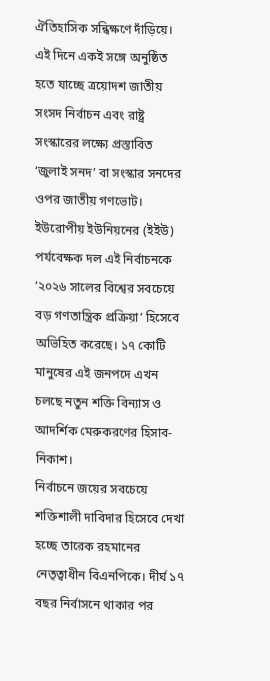ঐতিহাসিক সন্ধিক্ষণে দাঁড়িয়ে। এই দিনে একই সঙ্গে অনুষ্ঠিত হতে যাচ্ছে ত্রয়োদশ জাতীয় সংসদ নির্বাচন এবং রাষ্ট্র সংস্কারের লক্ষ্যে প্রস্তাবিত ‘জুলাই সনদ’ বা সংস্কার সনদের ওপর জাতীয় গণভোট।
ইউরোপীয় ইউনিয়নের (ইইউ) পর্যবেক্ষক দল এই নির্বাচনকে ‘২০২৬ সালের বিশ্বের সবচেয়ে বড় গণতান্ত্রিক প্রক্রিয়া’ হিসেবে অভিহিত করেছে। ১৭ কোটি মানুষের এই জনপদে এখন চলছে নতুন শক্তি বিন্যাস ও আদর্শিক মেরুকরণের হিসাব-নিকাশ।
নির্বাচনে জয়ের সবচেয়ে শক্তিশালী দাবিদার হিসেবে দেখা হচ্ছে তারেক রহমানের নেতৃত্বাধীন বিএনপিকে। দীর্ঘ ১৭ বছর নির্বাসনে থাকার পর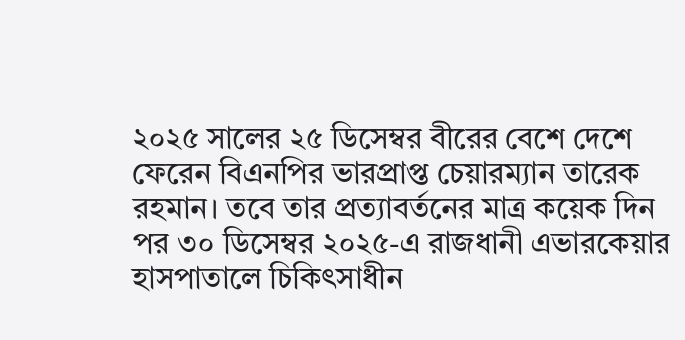২০২৫ সালের ২৫ ডিসেম্বর বীরের বেশে দেশে ফেরেন বিএনপির ভারপ্রাপ্ত চেয়ারম্যান তারেক রহমান। তবে তার প্রত্যাবর্তনের মাত্র কয়েক দিন পর ৩০ ডিসেম্বর ২০২৫-এ রাজধানী এভারকেয়ার হাসপাতালে চিকিৎসাধীন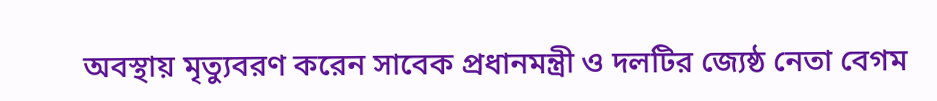অবস্থায় মৃত্যুবরণ করেন সাবেক প্রধানমন্ত্রী ও দলটির জ্যেষ্ঠ নেতা বেগম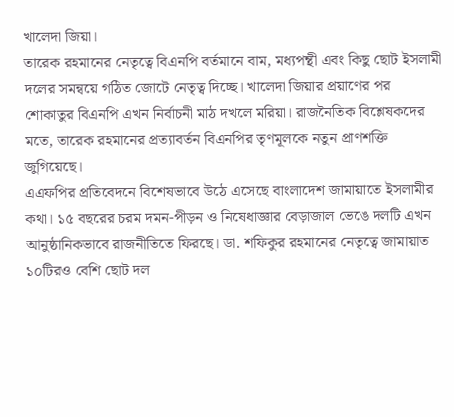খালেদা জিয়া।
তারেক রহমানের নেতৃত্বে বিএনপি বর্তমানে বাম, মধ্যপন্থী এবং কিছু ছোট ইসলামী দলের সমন্বয়ে গঠিত জোটে নেতৃত্ব দিচ্ছে। খালেদা জিয়ার প্রয়াণের পর শোকাতুর বিএনপি এখন নির্বাচনী মাঠ দখলে মরিয়া। রাজনৈতিক বিশ্লেষকদের মতে, তারেক রহমানের প্রত্যাবর্তন বিএনপির তৃণমূলকে নতুন প্রাণশক্তি জুগিয়েছে।
এএফপির প্রতিবেদনে বিশেষভাবে উঠে এসেছে বাংলাদেশ জামায়াতে ইসলামীর কথা। ১৫ বছরের চরম দমন-পীড়ন ও নিষেধাজ্ঞার বেড়াজাল ভেঙে দলটি এখন আনুষ্ঠানিকভাবে রাজনীতিতে ফিরছে। ডা. শফিকুর রহমানের নেতৃত্বে জামায়াত ১০টিরও বেশি ছোট দল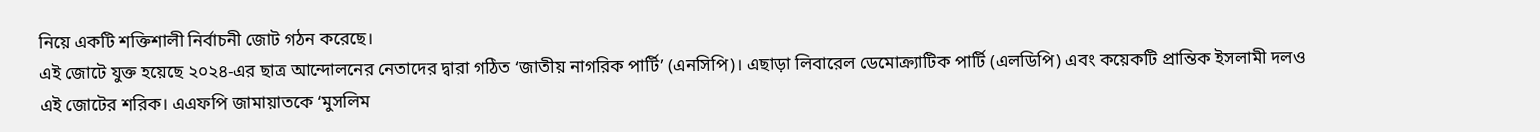নিয়ে একটি শক্তিশালী নির্বাচনী জোট গঠন করেছে।
এই জোটে যুক্ত হয়েছে ২০২৪-এর ছাত্র আন্দোলনের নেতাদের দ্বারা গঠিত ‘জাতীয় নাগরিক পার্টি’ (এনসিপি)। এছাড়া লিবারেল ডেমোক্র্যাটিক পার্টি (এলডিপি) এবং কয়েকটি প্রান্তিক ইসলামী দলও এই জোটের শরিক। এএফপি জামায়াতকে ‘মুসলিম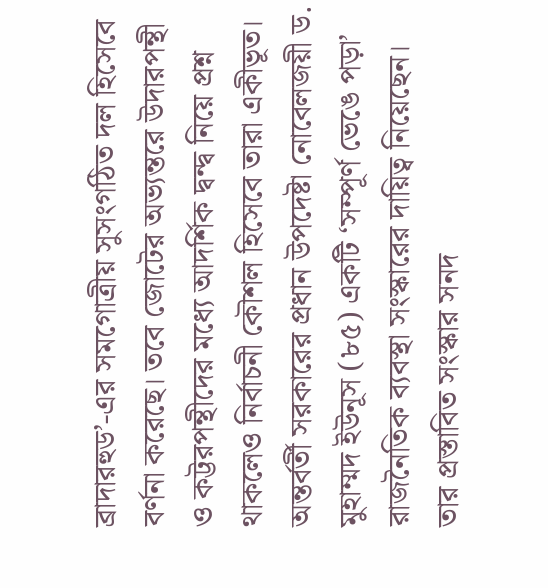ব্রাদারহুড’-এর সমগোত্রীয় সুসংগঠিত দল হিসেবে বর্ণনা করেছে। তবে জোটের অভ্যন্তরে উদারপন্থী ও কট্টরপন্থীদের মধ্যে আদর্শিক দ্বন্দ্ব নিয়ে প্রশ্ন থাকলেও নির্বাচনী কৌশল হিসেবে তারা একীভূত।
অন্তর্বর্তী সরকারের প্রধান উপদেষ্টা নোবেলজয়ী ড. মুহাম্মদ ইউনূস (৮৫) একটি ‘সম্পূর্ণ ভেঙে পড়া’ রাজনৈতিক ব্যবস্থা সংস্কারের দায়িত্ব নিয়েছেন। তার প্রস্তাবিত সংস্কার সনদ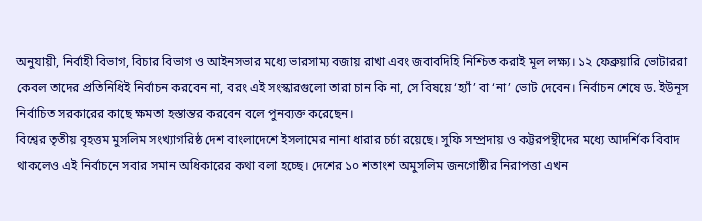অনুযায়ী, নির্বাহী বিভাগ, বিচার বিভাগ ও আইনসভার মধ্যে ভারসাম্য বজায় রাখা এবং জবাবদিহি নিশ্চিত করাই মূল লক্ষ্য। ১২ ফেব্রুয়ারি ভোটাররা কেবল তাদের প্রতিনিধিই নির্বাচন করবেন না, বরং এই সংস্কারগুলো তারা চান কি না, সে বিষয়ে ‘হ্যাঁ’ বা ‘না’ ভোট দেবেন। নির্বাচন শেষে ড. ইউনূস নির্বাচিত সরকারের কাছে ক্ষমতা হস্তান্তর করবেন বলে পুনব্যক্ত করেছেন।
বিশ্বের তৃতীয় বৃহত্তম মুসলিম সংখ্যাগরিষ্ঠ দেশ বাংলাদেশে ইসলামের নানা ধারার চর্চা রয়েছে। সুফি সম্প্রদায় ও কট্টরপন্থীদের মধ্যে আদর্শিক বিবাদ থাকলেও এই নির্বাচনে সবার সমান অধিকারের কথা বলা হচ্ছে। দেশের ১০ শতাংশ অমুসলিম জনগোষ্ঠীর নিরাপত্তা এখন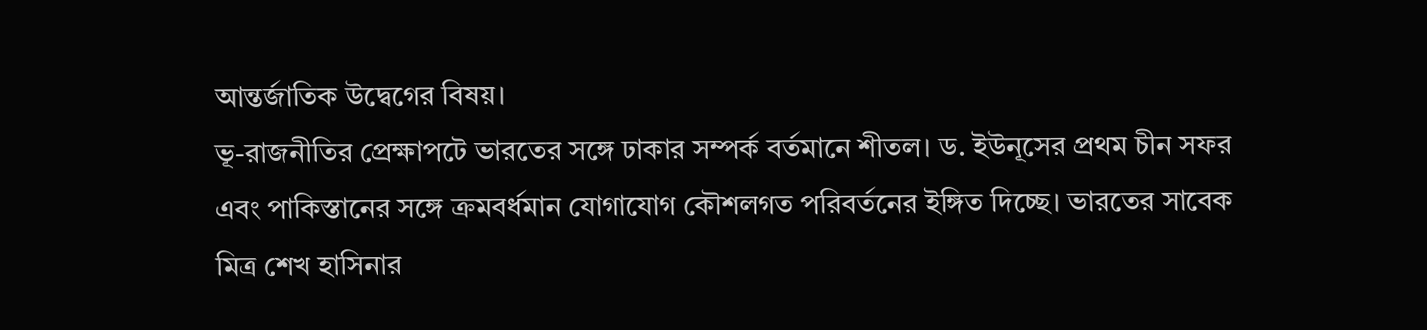আন্তর্জাতিক উদ্বেগের বিষয়।
ভূ-রাজনীতির প্রেক্ষাপটে ভারতের সঙ্গে ঢাকার সম্পর্ক বর্তমানে শীতল। ড. ইউনূসের প্রথম চীন সফর এবং পাকিস্তানের সঙ্গে ক্রমবর্ধমান যোগাযোগ কৌশলগত পরিবর্তনের ইঙ্গিত দিচ্ছে। ভারতের সাবেক মিত্র শেখ হাসিনার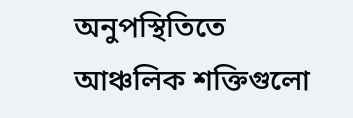অনুপস্থিতিতে আঞ্চলিক শক্তিগুলো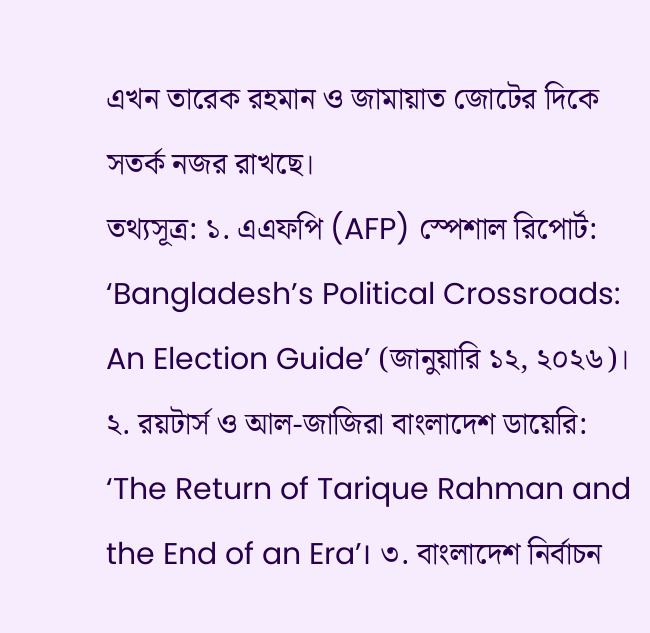এখন তারেক রহমান ও জামায়াত জোটের দিকে সতর্ক নজর রাখছে।
তথ্যসূত্র: ১. এএফপি (AFP) স্পেশাল রিপোর্ট: ‘Bangladesh’s Political Crossroads: An Election Guide’ (জানুয়ারি ১২, ২০২৬)। ২. রয়টার্স ও আল-জাজিরা বাংলাদেশ ডায়েরি: ‘The Return of Tarique Rahman and the End of an Era’। ৩. বাংলাদেশ নির্বাচন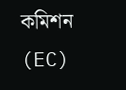কমিশন (EC)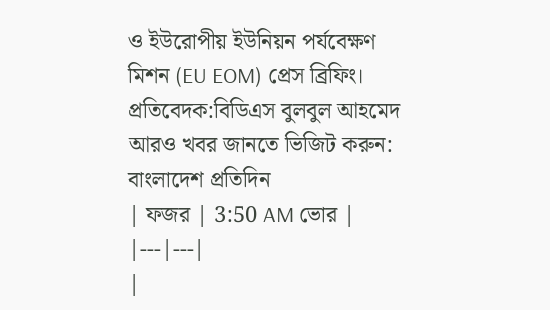ও ইউরোপীয় ইউনিয়ন পর্যবেক্ষণ মিশন (EU EOM) প্রেস ব্রিফিং।
প্রতিবেদক:বিডিএস বুলবুল আহমেদ
আরও খবর জানতে ভিজিট করুন: বাংলাদেশ প্রতিদিন
| ফজর | 3:50 AM ভোর |
|---|---|
|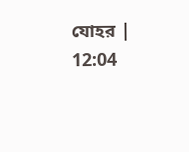যোহর | 12:04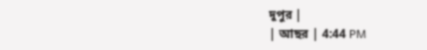দুপুর |
| আছর | 4:44 PM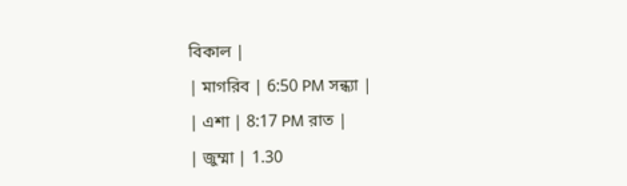বিকাল |
| মাগরিব | 6:50 PM সন্ধ্যা |
| এশা | 8:17 PM রাত |
| জুম্মা | 1.30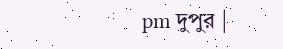pm দুপুর |